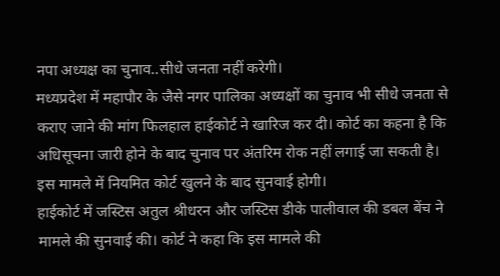नपा अध्यक्ष का चुनाव..सीधे जनता नहीं करेगी।
मध्यप्रदेश में महापौर के जैसे नगर पालिका अध्यक्षों का चुनाव भी सीधे जनता से कराए जाने की मांग फिलहाल हाईकोर्ट ने खारिज कर दी। कोर्ट का कहना है कि अधिसूचना जारी होने के बाद चुनाव पर अंतरिम रोक नहीं लगाई जा सकती है। इस मामले में नियमित कोर्ट खुलने के बाद सुनवाई होगी।
हाईकोर्ट में जस्टिस अतुल श्रीधरन और जस्टिस डीके पालीवाल की डबल बेंच ने मामले की सुनवाई की। कोर्ट ने कहा कि इस मामले की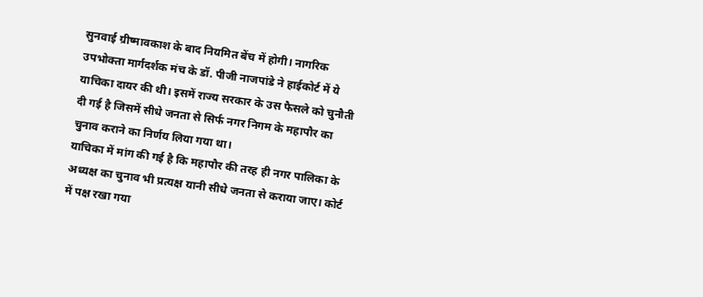सुनवाई ग्रीष्मावकाश के बाद नियमित बेंच में होगी। नागरिक उपभोक्ता मार्गदर्शक मंच के डॉ. पीजी नाजपांडे ने हाईकोर्ट में ये याचिका दायर की थी। इसमें राज्य सरकार के उस फैसले को चुनौती दी गई है जिसमें सीधे जनता से सिर्फ नगर निगम के महापौर का चुनाव कराने का निर्णय लिया गया था।
याचिका में मांग की गई है कि महापौर की तरह ही नगर पालिका के अध्यक्ष का चुनाव भी प्रत्यक्ष यानी सीधे जनता से कराया जाए। कोर्ट में पक्ष रखा गया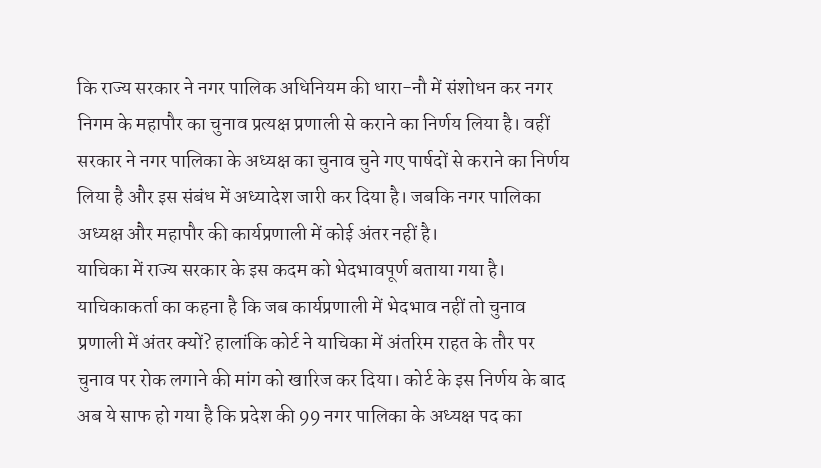कि राज्य सरकार ने नगर पालिक अधिनियम की धारा-नौ में संशोधन कर नगर निगम के महापौर का चुनाव प्रत्यक्ष प्रणाली से कराने का निर्णय लिया है। वहीं सरकार ने नगर पालिका के अध्यक्ष का चुनाव चुने गए पार्षदों से कराने का निर्णय लिया है और इस संबंध में अध्यादेश जारी कर दिया है। जबकि नगर पालिका अध्यक्ष और महापौर की कार्यप्रणाली में कोई अंतर नहीं है।
याचिका में राज्य सरकार के इस कदम को भेदभावपूर्ण बताया गया है। याचिकाकर्ता का कहना है कि जब कार्यप्रणाली में भेदभाव नहीं तो चुनाव प्रणाली में अंतर क्यों? हालांकि कोर्ट ने याचिका में अंतरिम राहत के तौर पर चुनाव पर रोक लगाने की मांग को खारिज कर दिया। कोर्ट के इस निर्णय के बाद अब ये साफ हो गया है कि प्रदेश की 99 नगर पालिका के अध्यक्ष पद का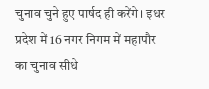चुनाव चुने हुए पार्षद ही करेंगे। इधर प्रदेश में 16 नगर निगम में महापौर का चुनाव सीधे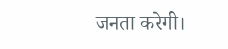जनता करेगी।